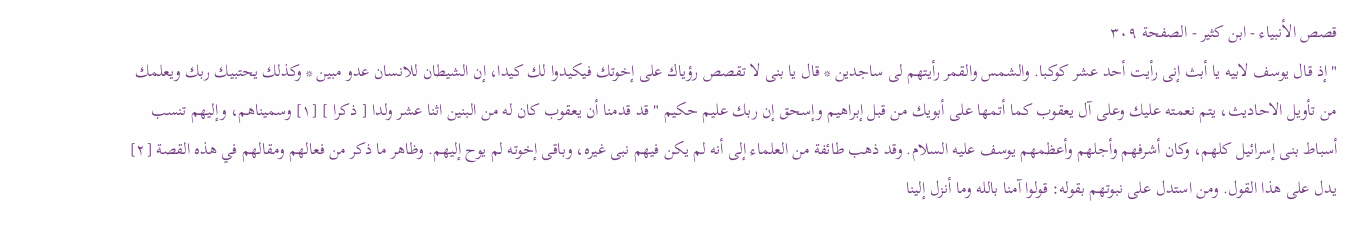قصص الأنبياء - ابن كثير - الصفحة ٣٠٩
" إذ قال يوسف لابيه يا أبث إنى رأيت أحد عشر كوكبا. والشمس والقمر رأيتهم لى ساجدين * قال يا بنى لا تقصص رؤياك على إخوتك فيكيدوا لك كيدا، إن الشيطان للانسان عدو مبين * وكذلك يحتبيك ربك ويعلمك من تأويل الاحاديث، يتم نعمته عليك وعلى آل يعقوب كما أتمها على أبويك من قبل إبراهيم وإسحق إن ربك عليم حكيم " قد قدمنا أن يعقوب كان له من البنين اثنا عشر ولدا [ ذكرا ] [١] وسميناهم، وإليهم تنسب أسباط بنى إسرائيل كلهم، وكان أشرفهم وأجلهم وأعظمهم يوسف عليه السلام. وقد ذهب طائفة من العلماء إلى أنه لم يكن فيهم نبى غيره، وباقى إخوته لم يوح إليهم. وظاهر ما ذكر من فعالهم ومقالهم في هذه القصة [٢] يدل على هذا القول. ومن استدل على نبوتهم بقوله: قولوا آمنا بالله وما أنزل إلينا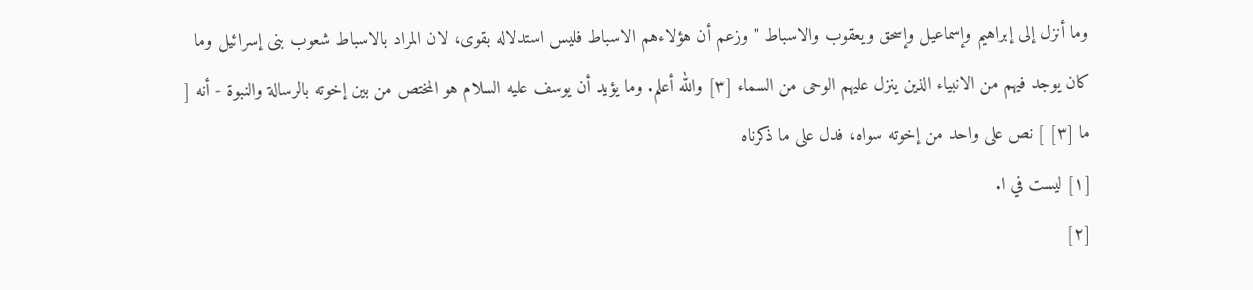وما أنزل إلى إبراهيم وإسماعيل وإسحق ويعقوب والاسباط " وزعم أن هؤلاءهم الاسباط فليس استدلاله بقوى، لان المراد بالاسباط شعوب بنى إسرائيل وما كان يوجد فيهم من الانبياء الذين ينزل عليهم الوحى من السماء [٣] والله أعلم. وما يؤيد أن يوسف عليه السلام هو المختص من بين إخوته بالرسالة والنبوة - أنه [ ما [٣] ] نص على واحد من إخوته سواه، فدل على ما ذكرناه
[١] ليست في ا.
[٢]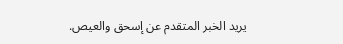يريد الخبر المتقدم عن إسحق والعيص.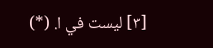[٣] ليست في ا. (*)